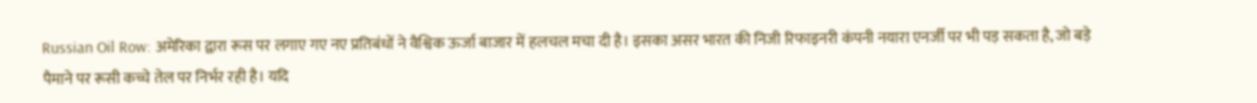Russian Oil Row: अमेरिका द्वारा रूस पर लगाए गए नए प्रतिबंधों ने वैश्विक ऊर्जा बाजार में हलचल मचा दी है। इसका असर भारत की निजी रिफाइनरी कंपनी नयारा एनर्जी पर भी पड़ सकता है, जो बड़े पैमाने पर रूसी कच्चे तेल पर निर्भर रही है। यदि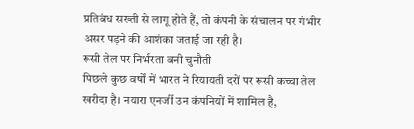प्रतिबंध सख्ती से लागू होते हैं, तो कंपनी के संचालन पर गंभीर असर पड़ने की आशंका जताई जा रही है।
रूसी तेल पर निर्भरता बनी चुनौती
पिछले कुछ वर्षों में भारत ने रियायती दरों पर रूसी कच्चा तेल खरीदा है। नयारा एनर्जी उन कंपनियों में शामिल है,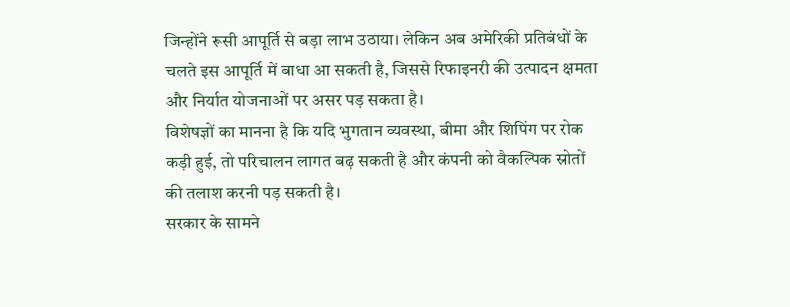जिन्होंने रूसी आपूर्ति से बड़ा लाभ उठाया। लेकिन अब अमेरिकी प्रतिबंधों के चलते इस आपूर्ति में बाधा आ सकती है, जिससे रिफाइनरी की उत्पादन क्षमता और निर्यात योजनाओं पर असर पड़ सकता है।
विशेषज्ञों का मानना है कि यदि भुगतान व्यवस्था, बीमा और शिपिंग पर रोक कड़ी हुई, तो परिचालन लागत बढ़ सकती है और कंपनी को वैकल्पिक स्रोतों की तलाश करनी पड़ सकती है।
सरकार के सामने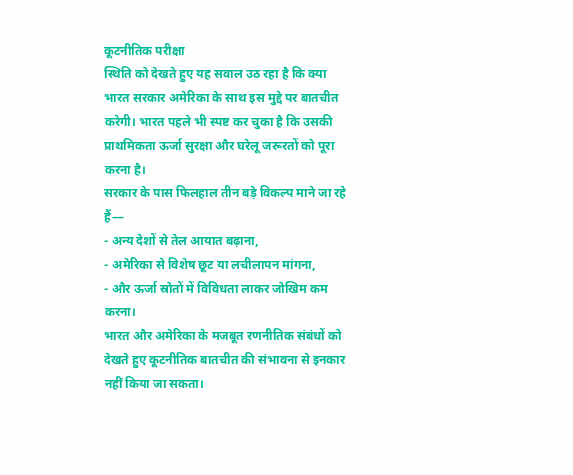कूटनीतिक परीक्षा
स्थिति को देखते हुए यह सवाल उठ रहा है कि क्या भारत सरकार अमेरिका के साथ इस मुद्दे पर बातचीत करेगी। भारत पहले भी स्पष्ट कर चुका है कि उसकी प्राथमिकता ऊर्जा सुरक्षा और घरेलू जरूरतों को पूरा करना है।
सरकार के पास फिलहाल तीन बड़े विकल्प माने जा रहे हैं—
- अन्य देशों से तेल आयात बढ़ाना,
- अमेरिका से विशेष छूट या लचीलापन मांगना,
- और ऊर्जा स्रोतों में विविधता लाकर जोखिम कम करना।
भारत और अमेरिका के मजबूत रणनीतिक संबंधों को देखते हुए कूटनीतिक बातचीत की संभावना से इनकार नहीं किया जा सकता।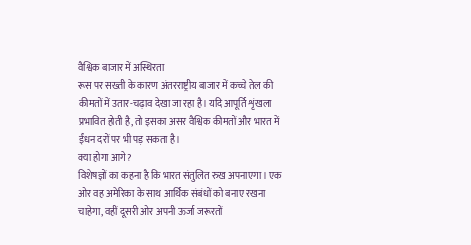वैश्विक बाजार में अस्थिरता
रूस पर सख्ती के कारण अंतरराष्ट्रीय बाजार में कच्चे तेल की कीमतों में उतार-चढ़ाव देखा जा रहा है। यदि आपूर्ति शृंखला प्रभावित होती है, तो इसका असर वैश्विक कीमतों और भारत में ईंधन दरों पर भी पड़ सकता है।
क्या होगा आगे?
विशेषज्ञों का कहना है कि भारत संतुलित रुख अपनाएगा। एक ओर वह अमेरिका के साथ आर्थिक संबंधों को बनाए रखना चाहेगा, वहीं दूसरी ओर अपनी ऊर्जा जरूरतों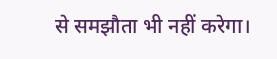से समझौता भी नहीं करेगा।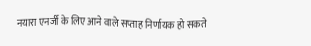नयारा एनर्जी के लिए आने वाले सप्ताह निर्णायक हो सकते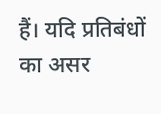हैं। यदि प्रतिबंधों का असर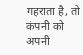गहराता है, तो कंपनी को अपनी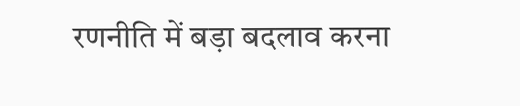रणनीति में बड़ा बदलाव करना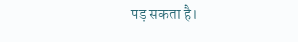पड़ सकता है।